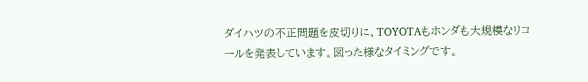ダイハツの不正問題を皮切りに、TOYOTAもホンダも大規模なリコールを発表しています。図った様なタイミングです。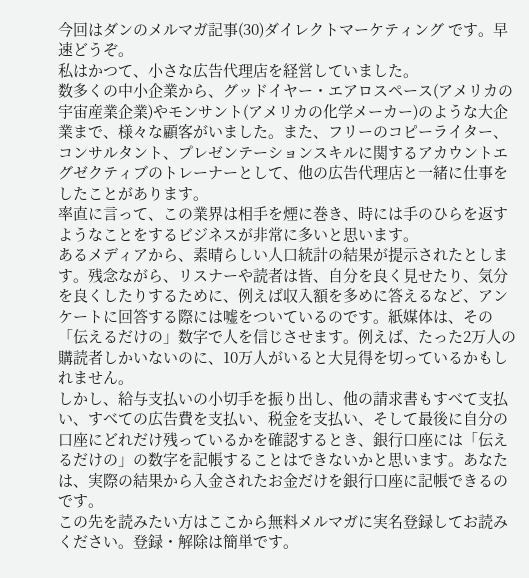今回はダンのメルマガ記事(30)ダイレクトマーケティング です。早速どうぞ。
私はかつて、小さな広告代理店を経営していました。
数多くの中小企業から、グッドイヤー・エアロスペース(アメリカの宇宙産業企業)やモンサント(アメリカの化学メーカー)のような大企業まで、様々な顧客がいました。また、フリーのコピーライター、コンサルタント、プレゼンテーションスキルに関するアカウントエグゼクティブのトレーナーとして、他の広告代理店と一緒に仕事をしたことがあります。
率直に言って、この業界は相手を煙に巻き、時には手のひらを返すようなことをするビジネスが非常に多いと思います。
あるメディアから、素晴らしい人口統計の結果が提示されたとします。残念ながら、リスナーや読者は皆、自分を良く見せたり、気分を良くしたりするために、例えば収入額を多めに答えるなど、アンケートに回答する際には嘘をついているのです。紙媒体は、その「伝えるだけの」数字で人を信じさせます。例えば、たった2万人の購読者しかいないのに、10万人がいると大見得を切っているかもしれません。
しかし、給与支払いの小切手を振り出し、他の請求書もすべて支払い、すべての広告費を支払い、税金を支払い、そして最後に自分の口座にどれだけ残っているかを確認するとき、銀行口座には「伝えるだけの」の数字を記帳することはできないかと思います。あなたは、実際の結果から入金されたお金だけを銀行口座に記帳できるのです。
この先を読みたい方はここから無料メルマガに実名登録してお読みください。登録・解除は簡単です。